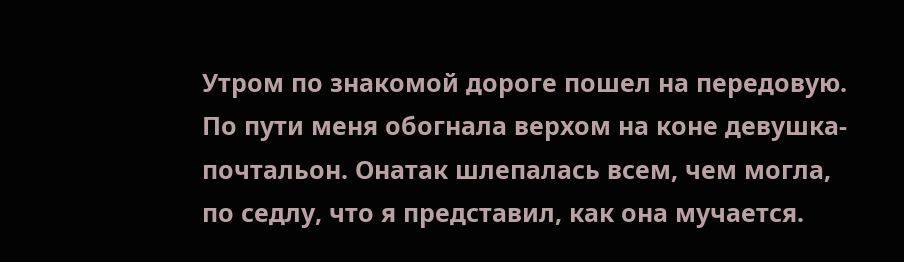Утром по знакомой дороге пошел на передовую. По пути меня обогнала верхом на коне девушка-почтальон. Онатак шлепалась всем, чем могла, по седлу, что я представил, как она мучается.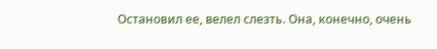Остановил ее, велел слезть. Она, конечно, очень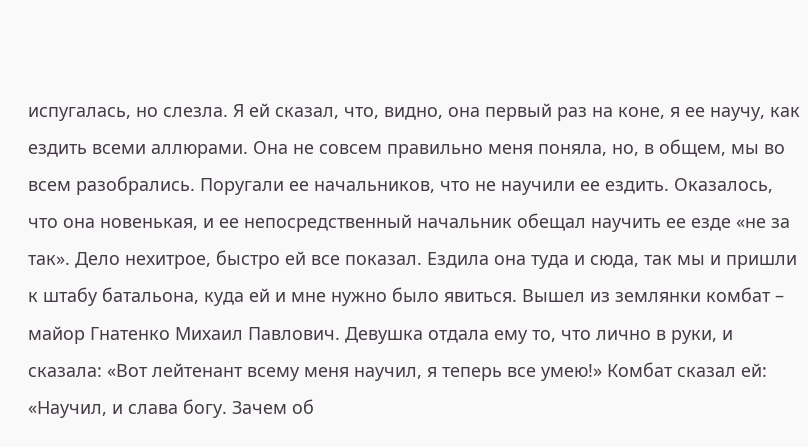испугалась, но слезла. Я ей сказал, что, видно, она первый раз на коне, я ее научу, как ездить всеми аллюрами. Она не совсем правильно меня поняла, но, в общем, мы во всем разобрались. Поругали ее начальников, что не научили ее ездить. Оказалось, что она новенькая, и ее непосредственный начальник обещал научить ее езде «не за так». Дело нехитрое, быстро ей все показал. Ездила она туда и сюда, так мы и пришли к штабу батальона, куда ей и мне нужно было явиться. Вышел из землянки комбат – майор Гнатенко Михаил Павлович. Девушка отдала ему то, что лично в руки, и сказала: «Вот лейтенант всему меня научил, я теперь все умею!» Комбат сказал ей: «Научил, и слава богу. Зачем об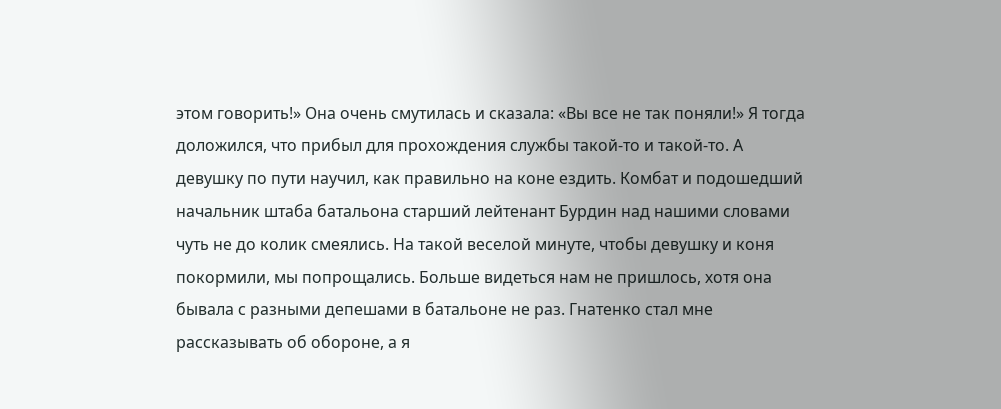этом говорить!» Она очень смутилась и сказала: «Вы все не так поняли!» Я тогда доложился, что прибыл для прохождения службы такой-то и такой-то. А девушку по пути научил, как правильно на коне ездить. Комбат и подошедший начальник штаба батальона старший лейтенант Бурдин над нашими словами чуть не до колик смеялись. На такой веселой минуте, чтобы девушку и коня покормили, мы попрощались. Больше видеться нам не пришлось, хотя она бывала с разными депешами в батальоне не раз. Гнатенко стал мне рассказывать об обороне, а я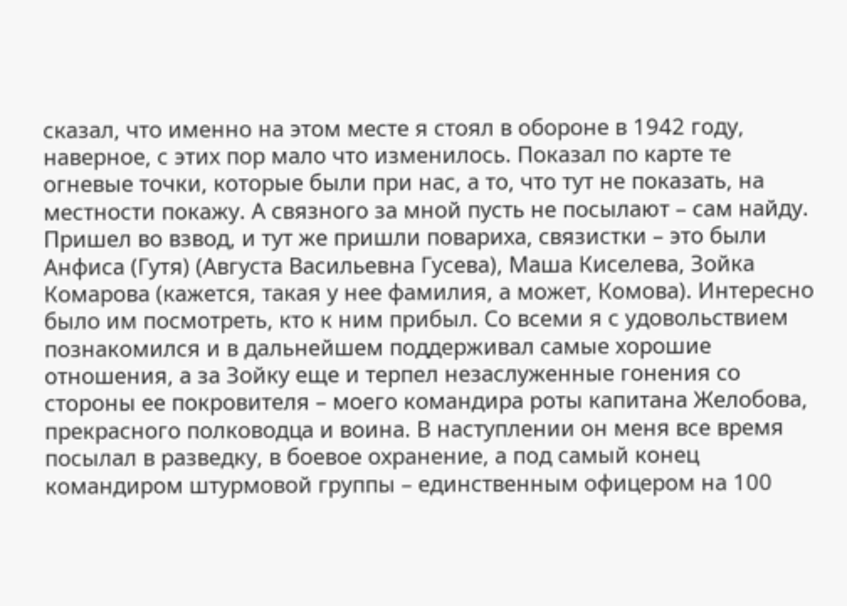сказал, что именно на этом месте я стоял в обороне в 1942 году, наверное, с этих пор мало что изменилось. Показал по карте те огневые точки, которые были при нас, а то, что тут не показать, на местности покажу. А связного за мной пусть не посылают – сам найду. Пришел во взвод, и тут же пришли повариха, связистки – это были Анфиса (Гутя) (Августа Васильевна Гусева), Маша Киселева, Зойка Комарова (кажется, такая у нее фамилия, а может, Комова). Интересно было им посмотреть, кто к ним прибыл. Со всеми я с удовольствием познакомился и в дальнейшем поддерживал самые хорошие отношения, а за Зойку еще и терпел незаслуженные гонения со стороны ее покровителя – моего командира роты капитана Желобова, прекрасного полководца и воина. В наступлении он меня все время посылал в разведку, в боевое охранение, а под самый конец командиром штурмовой группы – единственным офицером на 100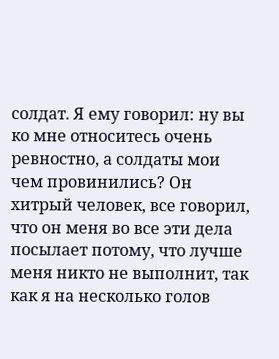солдат. Я ему говорил: ну вы ко мне относитесь очень ревностно, а солдаты мои чем провинились? Он хитрый человек, все говорил, что он меня во все эти дела посылает потому, что лучше меня никто не выполнит, так как я на несколько голов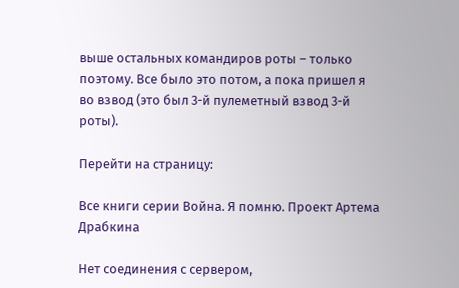выше остальных командиров роты – только поэтому. Все было это потом, а пока пришел я во взвод (это был 3-й пулеметный взвод 3-й роты).

Перейти на страницу:

Все книги серии Война. Я помню. Проект Артема Драбкина

Нет соединения с сервером,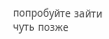попробуйте зайти чуть позже